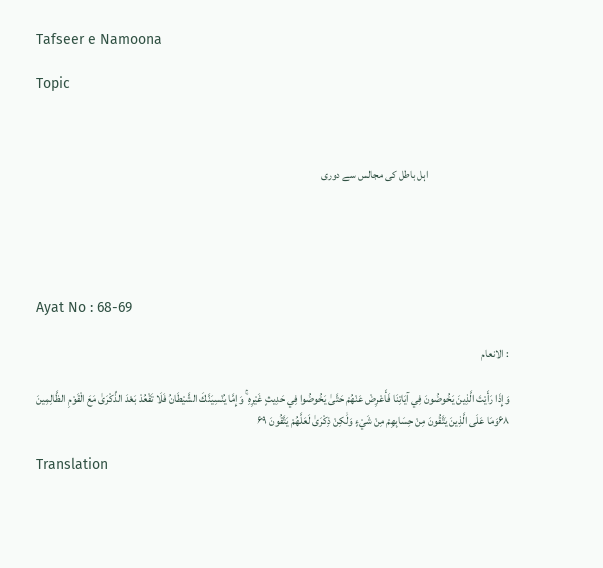Tafseer e Namoona

Topic



                                      اہل باطل کی مجالس سے دوری





Ayat No : 68-69

: الانعام

وَإِذَا رَأَيْتَ الَّذِينَ يَخُوضُونَ فِي آيَاتِنَا فَأَعْرِضْ عَنْهُمْ حَتَّىٰ يَخُوضُوا فِي حَدِيثٍ غَيْرِهِ ۚ وَإِمَّا يُنْسِيَنَّكَ الشَّيْطَانُ فَلَا تَقْعُدْ بَعْدَ الذِّكْرَىٰ مَعَ الْقَوْمِ الظَّالِمِينَ ۶۸وَمَا عَلَى الَّذِينَ يَتَّقُونَ مِنْ حِسَابِهِمْ مِنْ شَيْءٍ وَلَٰكِنْ ذِكْرَىٰ لَعَلَّهُمْ يَتَّقُونَ ۶۹

Translation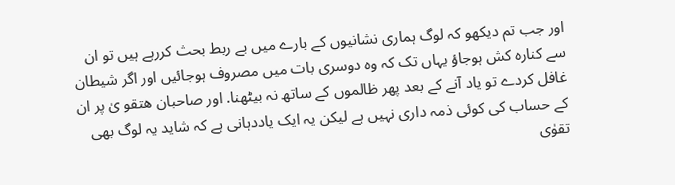اور جب تم دیکھو کہ لوگ ہماری نشانیوں کے بارے میں بے ربط بحث کررہے ہیں تو ان سے کنارہ کش ہوجاؤ یہاں تک کہ وہ دوسری بات میں مصروف ہوجائیں اور اگر شیطان غافل کردے تو یاد آنے کے بعد پھر ظالموں کے ساتھ نہ بیٹھنا. اور صاحبان هتقو یٰ پر ان کے حساب کی کوئی ذمہ داری نہیں ہے لیکن یہ ایک یاددہانی ہے کہ شاید یہ لوگ بھی تقوٰی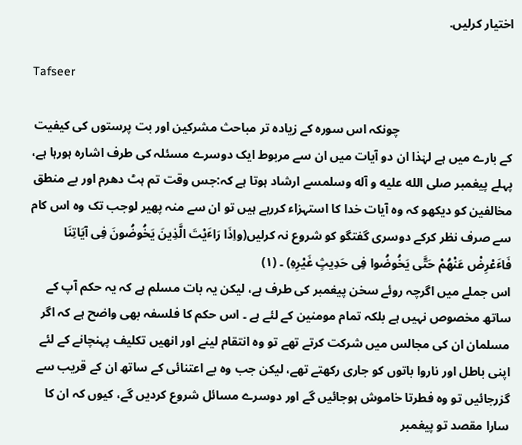اختیار کرلیں.

Tafseer

                                    چونکہ اس سورہ کے زیادہ تر مباحث مشرکین اور بت پرستوں کی کیفیت کے بارے میں ہے لہٰذا ان دو آیات میں ان سے مربوط ایک دوسرے مسئلہ کی طرف اشارہ ہورہا ہے، پہلے پیغمبر صلی الله علیه و آله وسلمسے ارشاد ہوتا ہے کہ:جس وقت تم ہٹ دھرم اور بے منطق مخالفین کو دیکھو کہ وہ آیات خدا کا استہزاء کررہے ہیں تو ان سے منہ پھیر لوجب تک وہ اس کام سے صرف نظر کرکے دوسری گفتگو کو شروع نہ کرلیں(واِذَا رَاٴَیْتَ الَّذِینَ یَخُوضُونَ فِی آیَاتِنَا فَاٴَعْرِضْ عَنْھُمْ حَتَّی یَخُوضُوا فِی حَدِیثٍ غَیْرِہِ) ۔ (۱)
اس جملے میں اگرچہ روئے سخن پیغمبر کی طرف ہے، لیکن یہ بات مسلم ہے کہ یہ حکم آپ کے ساتھ مخصوص نہیں ہے بلکہ تمام مومنین کے لئے ہے ۔ اس حکم کا فلسفہ بھی واضح ہے کہ اگر مسلمان ان کی مجالس میں شرکت کرتے تھے تو وہ انتقام لینے اور انھیں تکلیف پہنچانے کے لئے اپنی باطل اور ناروا باتوں کو جاری رکھتے تھے، لیکن جب وہ بے اعتنائی کے ساتھ ان کے قریب سے گزرجائیں تو وہ فطرتا خاموش ہوجائیں گے اور دوسرے مسائل شروع کردیں گے، کیوں کہ ان کا سارا مقصد تو پیغمبر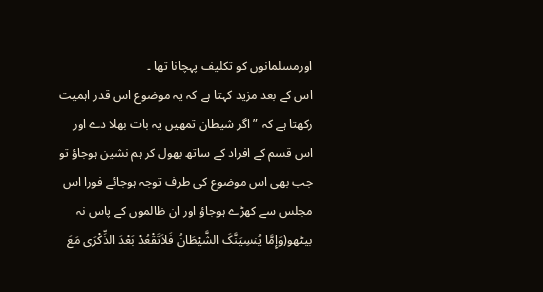اورمسلمانوں کو تکلیف پہچانا تھا ۔
اس کے بعد مزید کہتا ہے کہ یہ موضوع اس قدر اہمیت رکھتا ہے کہ ”اگر شیطان تمھیں یہ بات بھلا دے اور اس قسم کے افراد کے ساتھ بھول کر ہم نشین ہوجاؤ تو جب بھی اس موضوع کی طرف توجہ ہوجائے فورا اس مجلس سے کھڑے ہوجاؤ اور ان ظالموں کے پاس نہ بیٹھو(وَإِمَّا یُنسِیَنَّکَ الشَّیْطَانُ فَلاَتَقْعُدْ بَعْدَ الذِّکْرَی مَعَ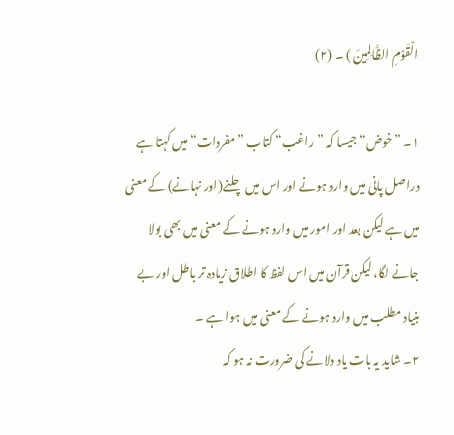الْقَوْمِ الظَّالِمِینَ ) ۔ (۲)

۱۔ ”خوض“ جیسا کہ ”راغب“ کتاب ”مفردات“ میں کہتا ہے دراصل پانی میں وارد ہونے اور اس میں چلنے(اور نہانے) کے معنی میں ہے لیکن بعد اور امور میں وارد ہونے کے معنی میں بھی بولا جانے لگا، لیکن قرآن میں اس لفظ کا اطلاق زیادہ تر باطل اور بے بنیاد مطلب میں وارد ہونے کے معنی میں ہوا ہے ۔
۲۔ شاید یہ بات یاد دلانے کی ضرورت نہ ہو کہ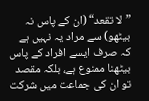”لا تقعد“ (ان کے پاس نہ بیٹھو) سے مراد یہ نہیں ہے کہ صرف ایسے افراد کے پاس بیٹھنا ممنوع ہے، بلکہ مقصد تو ان کی جماعت میں شرکت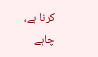کرنا ہے، چاہے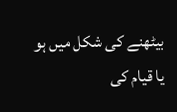بیٹھنے کی شکل میں ہو یا قیام کی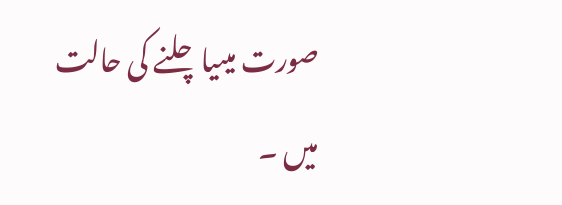صورت میںیاچلنے کی حالت میں ۔